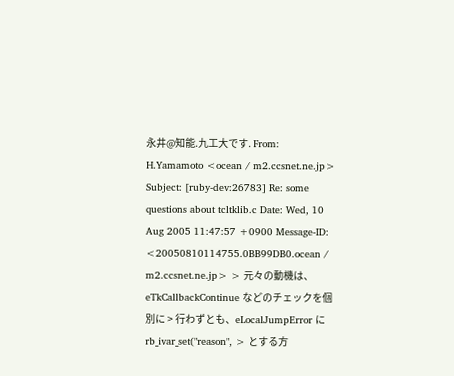永井@知能.九工大です. From: H.Yamamoto <ocean / m2.ccsnet.ne.jp> Subject: [ruby-dev:26783] Re: some questions about tcltklib.c Date: Wed, 10 Aug 2005 11:47:57 +0900 Message-ID: <20050810114755.0BB99DB0.ocean / m2.ccsnet.ne.jp> > 元々の動機は、eTkCallbackContinue などのチェックを個別に > 行わずとも、eLocalJumpError に rb_ivar_set("reason", > とする方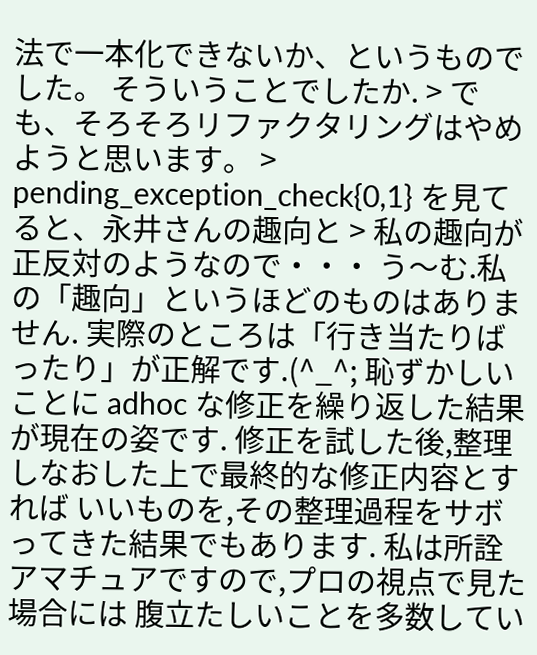法で一本化できないか、というものでした。 そういうことでしたか. > でも、そろそろリファクタリングはやめようと思います。 > pending_exception_check{0,1} を見てると、永井さんの趣向と > 私の趣向が正反対のようなので・・・ う〜む.私の「趣向」というほどのものはありません. 実際のところは「行き当たりばったり」が正解です.(^_^; 恥ずかしいことに adhoc な修正を繰り返した結果が現在の姿です. 修正を試した後,整理しなおした上で最終的な修正内容とすれば いいものを,その整理過程をサボってきた結果でもあります. 私は所詮アマチュアですので,プロの視点で見た場合には 腹立たしいことを多数してい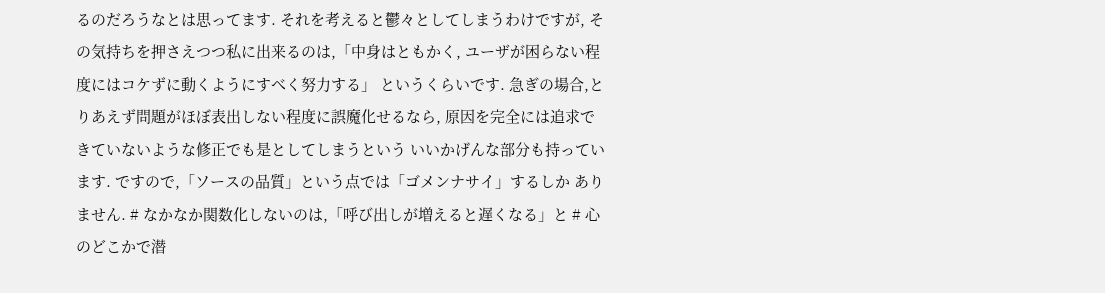るのだろうなとは思ってます. それを考えると鬱々としてしまうわけですが, その気持ちを押さえつつ私に出来るのは,「中身はともかく, ユーザが困らない程度にはコケずに動くようにすべく努力する」 というくらいです. 急ぎの場合,とりあえず問題がほぼ表出しない程度に誤魔化せるなら, 原因を完全には追求できていないような修正でも是としてしまうという いいかげんな部分も持っています. ですので,「ソースの品質」という点では「ゴメンナサイ」するしか ありません. # なかなか関数化しないのは,「呼び出しが増えると遅くなる」と # 心のどこかで潜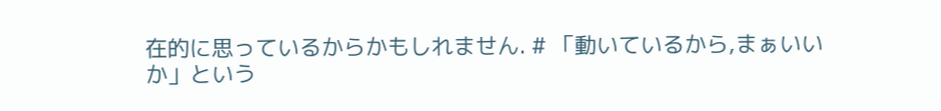在的に思っているからかもしれません. # 「動いているから,まぁいいか」という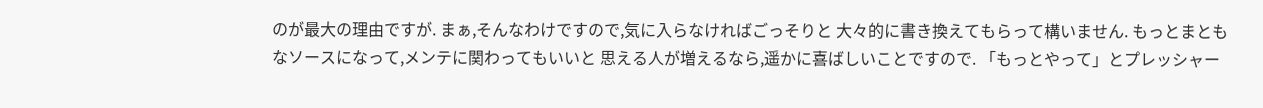のが最大の理由ですが. まぁ,そんなわけですので,気に入らなければごっそりと 大々的に書き換えてもらって構いません. もっとまともなソースになって,メンテに関わってもいいと 思える人が増えるなら,遥かに喜ばしいことですので. 「もっとやって」とプレッシャー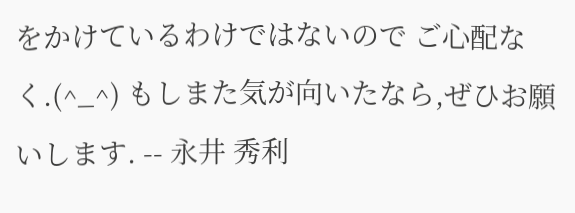をかけているわけではないので ご心配なく.(^_^) もしまた気が向いたなら,ぜひお願いします. -- 永井 秀利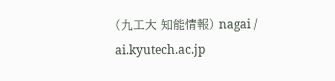(九工大 知能情報) nagai / ai.kyutech.ac.jp